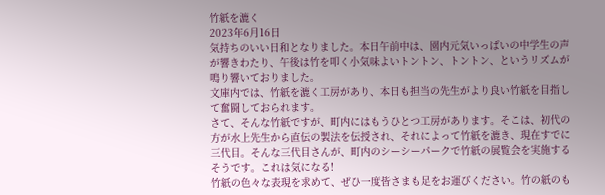竹紙を漉く
2023年6月16日
気持ちのいい日和となりました。本日午前中は、園内元気いっぱいの中学生の声が響きわたり、午後は竹を叩く小気味よいトントン、トントン、というリズムが鳴り響いておりました。
文庫内では、竹紙を漉く工房があり、本日も担当の先生がより良い竹紙を目指して奮闘しておられます。
さて、そんな竹紙ですが、町内にはもうひとつ工房があります。そこは、初代の方が水上先生から直伝の製法を伝授され、それによって竹紙を漉き、現在すでに三代目。そんな三代目さんが、町内のシーシーパークで竹紙の展覧会を実施するそうです。これは気になる!
竹紙の色々な表現を求めて、ぜひ一度皆さまも足をお運びください。竹の紙のも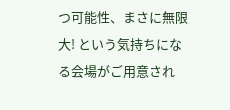つ可能性、まさに無限大! という気持ちになる会場がご用意され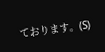ております。(S)